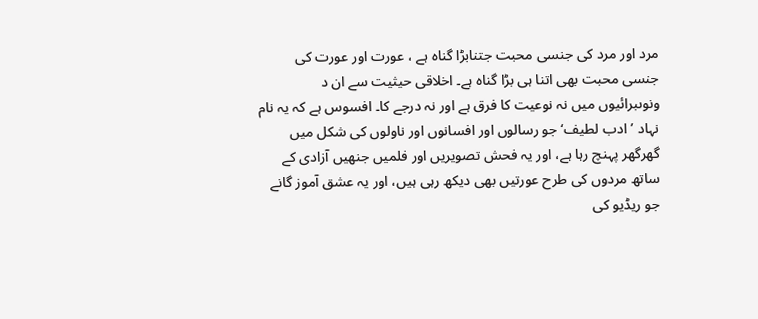مرد اور مرد کی جنسی محبت جتنابڑا گناہ ہے ، عورت اور عورت کی جنسی محبت بھی اتنا ہی بڑا گناہ ہے۔ اخلاقی حیثیت سے ان د ونوںبرائیوں میں نہ نوعیت کا فرق ہے اور نہ درجے کا۔ افسوس ہے کہ یہ نام نہاد ’ادب لطیف‘ جو رسالوں اور افسانوں اور ناولوں کی شکل میں گھرگھر پہنچ رہا ہے، اور یہ فحش تصویریں اور فلمیں جنھیں آزادی کے ساتھ مردوں کی طرح عورتیں بھی دیکھ رہی ہیں، اور یہ عشق آموز گانے جو ریڈیو کی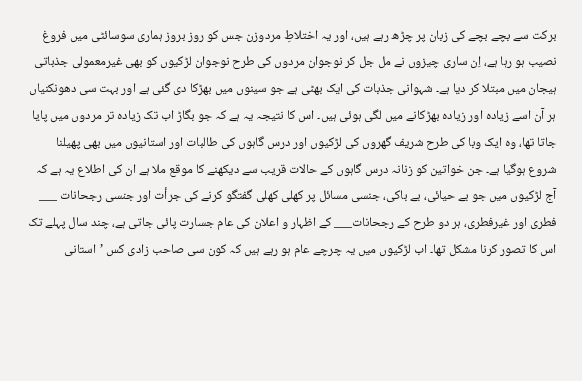برکت سے بچے بچے کی زبان پر چڑھ رہے ہیں، اور یہ اختلاطِ مردوزن جس کو روز بروز ہماری سوسائٹی میں فروغ نصیب ہو رہا ہے، اِن ساری چیزوں نے مل جل کر نوجوان مردوں کی طرح نوجوان لڑکیوں کو بھی غیرمعمولی جذباتی ہیجان میں مبتلا کر دیا ہے۔ شہوانی جذبات کی ایک بھٹی ہے جو سینوں میں بھڑکا دی گئی ہے اور بہت سی دھونکنیاں ہر آن اسے زیادہ اور زیادہ بھڑکانے میں لگی ہوئی ہیں۔ اس کا نتیجہ یہ ہے کہ جو بگاڑ اب تک زیادہ تر مردوں میں پایا جاتا تھا، وہ ایک وبا کی طرح شریف گھروں کی لڑکیوں اور درس گاہوں کی طالبات اور استانیوں میں بھی پھیلنا شروع ہوگیا ہے۔ جن خواتین کو زنانہ درس گاہوں کے حالات قریب سے دیکھنے کا موقع ملا ہے ان کی اطلاع یہ ہے کہ آج لڑکیوں میں جو بے حیائی، بے باکی، جنسی مسائل پر کھلی کھلی گفتگو کرنے کی جرأت اور جنسی رجحانات ___ فطری اور غیرفطری، ہر دو طرح کے رجحانات___ کے اظہار و اعلان کی عام جسارت پائی جاتی ہے، چند سال پہلے تک اس کا تصور کرنا مشکل تھا۔ اب لڑکیوں میں یہ چرچے عام ہو رہے ہیں کہ کون سی صاحب زادی کس ’استانی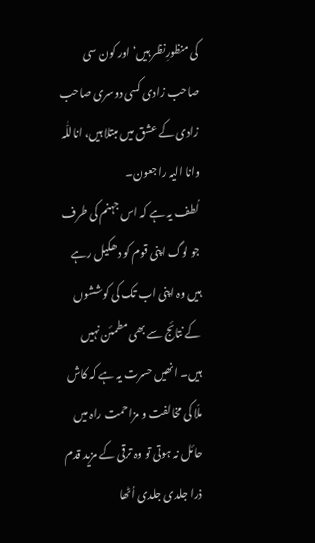کی منظورِنظر ہیں‘ اور کون سی صاحب زادی کسی دوسری صاحب زادی کے عشق میں مبتلا ہیں، اناللّٰہ وانا الیہ راجعون۔
لُطف یہ ہے کہ اس جہنم کی طرف جو لوگ اپنی قوم کو دھکیل رہے ہیں وہ اپنی اب تک کی کوششوں کے نتائج سے بھی مطمئن نہیں ہیں۔ انھیں حسرت یہ ہے کہ کاش ملّا کی مخالفت و مزاحمت راہ میں حائل نہ ہوتی تو وہ ترقی کے مزید قدم ذرا جلدی جلدی اُٹھا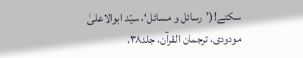سکتے!(’رسائل و مسائل‘، سیّد ابوالاعلیٰ مودودی، ترجمان القرآن، جلد۳۸،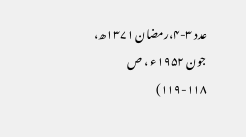عدد ۳-۴،رمضان ۱۳۷۱ھ، جون ۱۹۵۲ء ، ص ۱۱۸-۱۱۹)